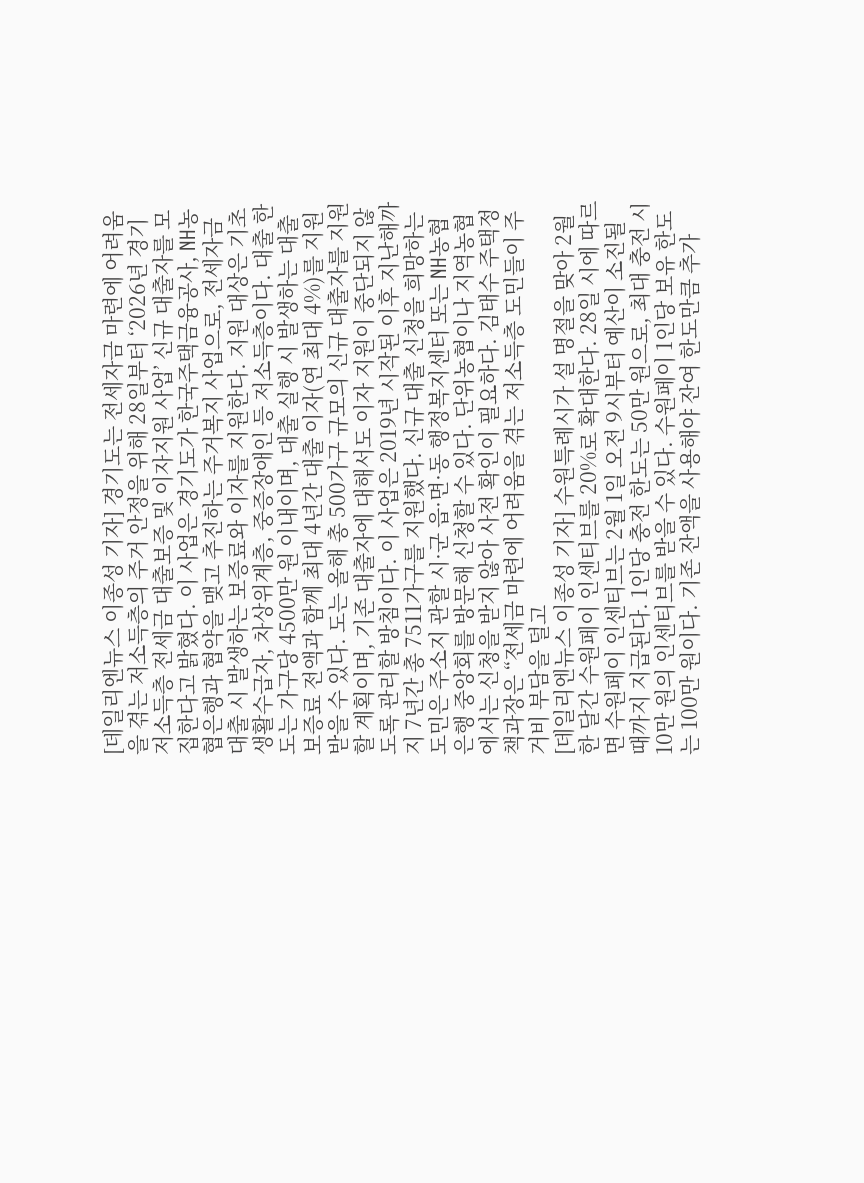[데일리엔뉴스 이종성 기자] 경기도는 전세자금 마련에 어려움을 겪는 저소득층의 주거 안정을 위해 28일부터 ‘2026년 경기 저소득층 전세금 대출보증 및 이자지원 사업’ 신규 대출자를 모집한다고 밝혔다. 이 사업은 경기도가 한국주택금융공사, NH농협은행과 협약을 맺고 추진하는 주거복지 사업으로, 전세자금 대출 시 발생하는 보증료와 이자를 지원한다. 지원 대상은 기초생활수급자, 차상위계층, 중증장애인 등 저소득층이다. 대출 한도는 가구당 4500만 원 이내이며, 대출 실행 시 발생하는 대출보증료 전액과 함께 최대 4년간 대출 이자(연 최대 4%)를 지원받을 수 있다. 도는 올해 총 500가구 규모의 신규 대출자를 지원할 계획이며, 기존 대출자에 대해서도 이자 지원이 중단되지 않도록 관리할 방침이다. 이 사업은 2019년 시작된 이후 지난해까지 7년간 총 7511가구를 지원했다. 신규 대출 신청을 희망하는 도민은 주소지 관할 시·군 읍·면·동 행정복지센터 또는 NH농협은행 중앙회를 방문해 신청할 수 있다. 단위농협이나 지역농협에서는 신청을 받지 않아 사전 확인이 필요하다. 김태수 주택정책과장은 “전세금 마련에 어려움을 겪는 저소득층 도민들이 주거비 부담을 덜고
[데일리엔뉴스 이종성 기자] 수원특례시가 설 명절을 맞아 2월 한 달간 수원페이 인센티브를 20%로 확대한다. 28일 시에 따르면 수원페이 인센티브는 2월 1일 오전 9시부터 예산이 소진될 때까지 지급된다. 1인당 충전 한도는 50만 원으로, 최대 충전 시 10만 원의 인센티브를 받을 수 있다. 수원페이 1인당 보유 한도는 100만 원이다. 기존 잔액을 사용해야 잔여 한도만큼 추가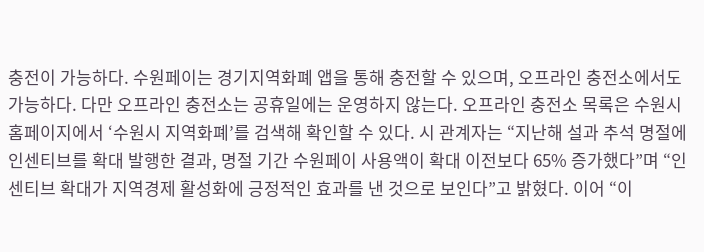충전이 가능하다. 수원페이는 경기지역화폐 앱을 통해 충전할 수 있으며, 오프라인 충전소에서도 가능하다. 다만 오프라인 충전소는 공휴일에는 운영하지 않는다. 오프라인 충전소 목록은 수원시 홈페이지에서 ‘수원시 지역화폐’를 검색해 확인할 수 있다. 시 관계자는 “지난해 설과 추석 명절에 인센티브를 확대 발행한 결과, 명절 기간 수원페이 사용액이 확대 이전보다 65% 증가했다”며 “인센티브 확대가 지역경제 활성화에 긍정적인 효과를 낸 것으로 보인다”고 밝혔다. 이어 “이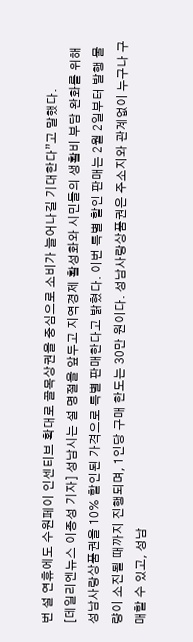번 설 연휴에도 수원페이 인센티브 확대로 골목상권을 중심으로 소비가 늘어나길 기대한다”고 말했다.
[데일리엔뉴스 이종성 기자] 성남시는 설 명절을 앞두고 지역경제 활성화와 시민들의 생활비 부담 완화를 위해 성남사랑상품권을 10% 할인된 가격으로 특별 판매한다고 밝혔다. 이번 특별 할인 판매는 2월 2일부터 발행 물량이 소진될 때까지 진행되며, 1인당 구매 한도는 30만 원이다. 성남사랑상품권은 주소지와 관계없이 누구나 구매할 수 있고, 성남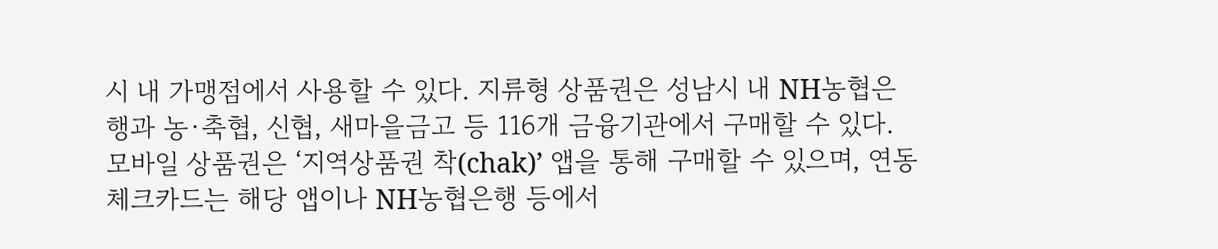시 내 가맹점에서 사용할 수 있다. 지류형 상품권은 성남시 내 NH농협은행과 농·축협, 신협, 새마을금고 등 116개 금융기관에서 구매할 수 있다. 모바일 상품권은 ‘지역상품권 착(chak)’ 앱을 통해 구매할 수 있으며, 연동 체크카드는 해당 앱이나 NH농협은행 등에서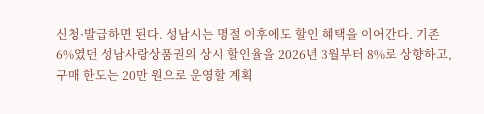신청·발급하면 된다. 성남시는 명절 이후에도 할인 혜택을 이어간다. 기존 6%였던 성남사랑상품권의 상시 할인율을 2026년 3월부터 8%로 상향하고, 구매 한도는 20만 원으로 운영할 계획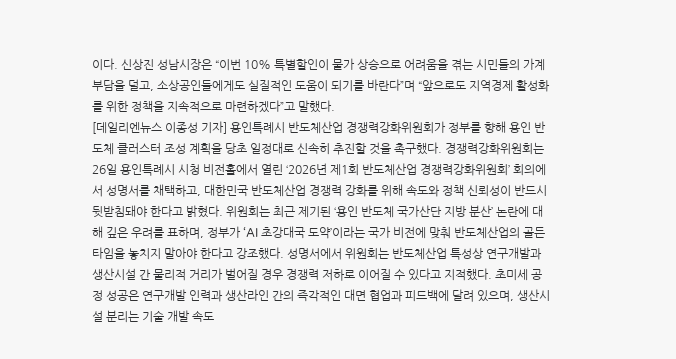이다. 신상진 성남시장은 “이번 10% 특별할인이 물가 상승으로 어려움을 겪는 시민들의 가계 부담을 덜고, 소상공인들에게도 실질적인 도움이 되기를 바란다”며 “앞으로도 지역경제 활성화를 위한 정책을 지속적으로 마련하겠다”고 말했다.
[데일리엔뉴스 이종성 기자] 용인특례시 반도체산업 경쟁력강화위원회가 정부를 향해 용인 반도체 클러스터 조성 계획을 당초 일정대로 신속히 추진할 것을 촉구했다. 경쟁력강화위원회는 26일 용인특례시 시청 비전홀에서 열린 ‘2026년 제1회 반도체산업 경쟁력강화위원회’ 회의에서 성명서를 채택하고, 대한민국 반도체산업 경쟁력 강화를 위해 속도와 정책 신뢰성이 반드시 뒷받침돼야 한다고 밝혔다. 위원회는 최근 제기된 ‘용인 반도체 국가산단 지방 분산’ 논란에 대해 깊은 우려를 표하며, 정부가 ‘AI 초강대국 도약’이라는 국가 비전에 맞춰 반도체산업의 골든타임을 놓치지 말아야 한다고 강조했다. 성명서에서 위원회는 반도체산업 특성상 연구개발과 생산시설 간 물리적 거리가 벌어질 경우 경쟁력 저하로 이어질 수 있다고 지적했다. 초미세 공정 성공은 연구개발 인력과 생산라인 간의 즉각적인 대면 협업과 피드백에 달려 있으며, 생산시설 분리는 기술 개발 속도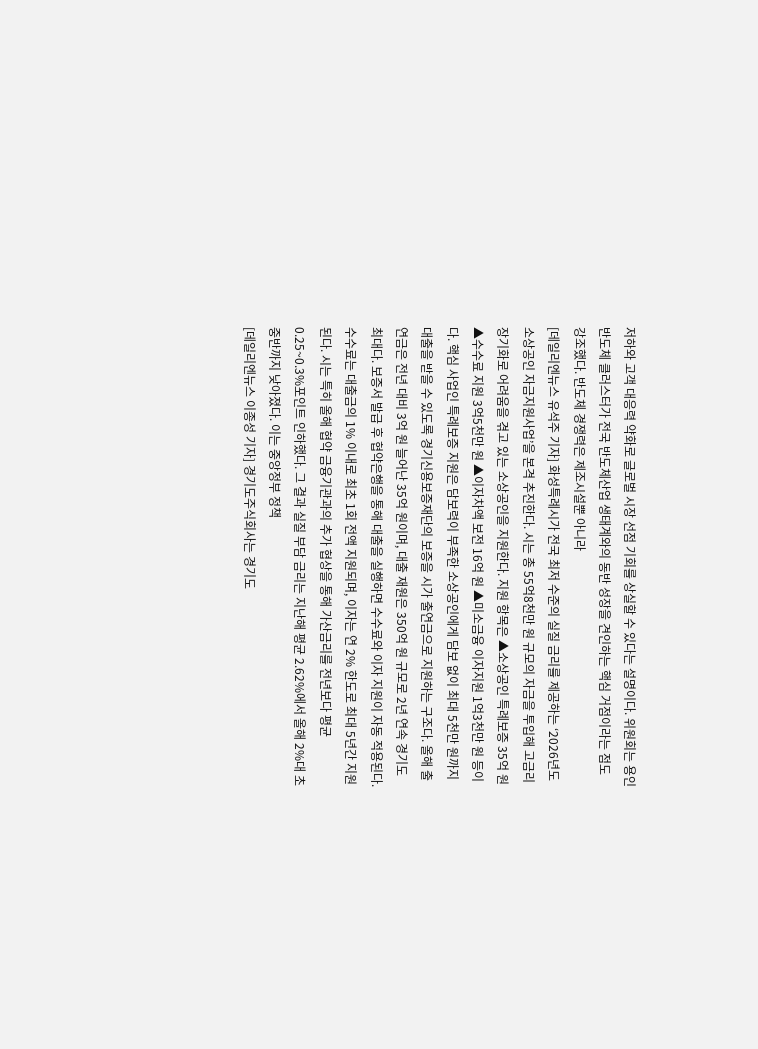저하와 고객 대응력 약화로 글로벌 시장 선점 기회를 상실할 수 있다는 설명이다. 위원회는 용인 반도체 클러스터가 전국 반도체산업 생태계와의 동반 성장을 견인하는 핵심 거점이라는 점도 강조했다. 반도체 경쟁력은 제조시설뿐 아니라
[데일리엔뉴스 유석주 기자] 화성특례시가 전국 최저 수준의 실질 금리를 제공하는 ‘2026년도 소상공인 자금지원사업’을 본격 추진한다. 시는 총 55억8천만 원 규모의 자금을 투입해 고금리 장기화로 어려움을 겪고 있는 소상공인을 지원한다. 지원 항목은 ▲소상공인 특례보증 35억 원 ▲수수료 지원 3억5천만 원 ▲이자차액 보전 16억 원 ▲미소금융 이자지원 1억3천만 원 등이다. 핵심 사업인 특례보증 지원은 담보력이 부족한 소상공인에게 담보 없이 최대 5천만 원까지 대출을 받을 수 있도록 경기신용보증재단의 보증을 시가 출연금으로 지원하는 구조다. 올해 출연금은 전년 대비 3억 원 늘어난 35억 원이며, 대출 재원은 350억 원 규모로 2년 연속 경기도 최대다. 보증서 발급 후 협약은행을 통해 대출을 실행하면 수수료와 이자 지원이 자동 적용된다. 수수료는 대출금의 1% 이내로 최초 1회 전액 지원되며, 이자는 연 2% 한도로 최대 5년간 지원된다. 시는 특히 올해 협약 금융기관과의 추가 협상을 통해 가산금리를 전년보다 평균 0.25~0.3%포인트 인하했다. 그 결과 실질 부담 금리는 지난해 평균 2.62%에서 올해 2%대 초중반까지 낮아졌다. 이는 중앙정부 정책
[데일리엔뉴스 이종성 기자] 경기도주식회사는 경기도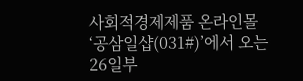사회적경제제품 온라인몰 ‘공삼일샵(031#)’에서 오는 26일부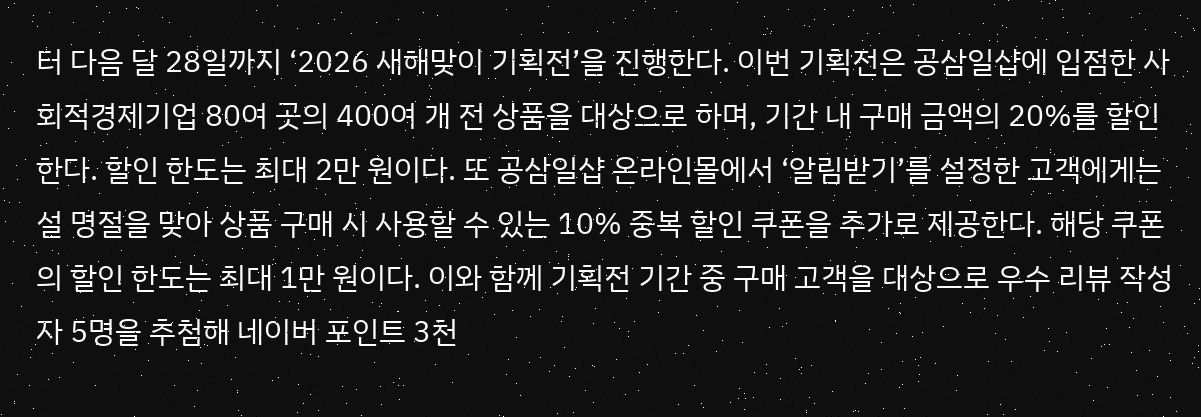터 다음 달 28일까지 ‘2026 새해맞이 기획전’을 진행한다. 이번 기획전은 공삼일샵에 입점한 사회적경제기업 80여 곳의 400여 개 전 상품을 대상으로 하며, 기간 내 구매 금액의 20%를 할인한다. 할인 한도는 최대 2만 원이다. 또 공삼일샵 온라인몰에서 ‘알림받기’를 설정한 고객에게는 설 명절을 맞아 상품 구매 시 사용할 수 있는 10% 중복 할인 쿠폰을 추가로 제공한다. 해당 쿠폰의 할인 한도는 최대 1만 원이다. 이와 함께 기획전 기간 중 구매 고객을 대상으로 우수 리뷰 작성자 5명을 추첨해 네이버 포인트 3천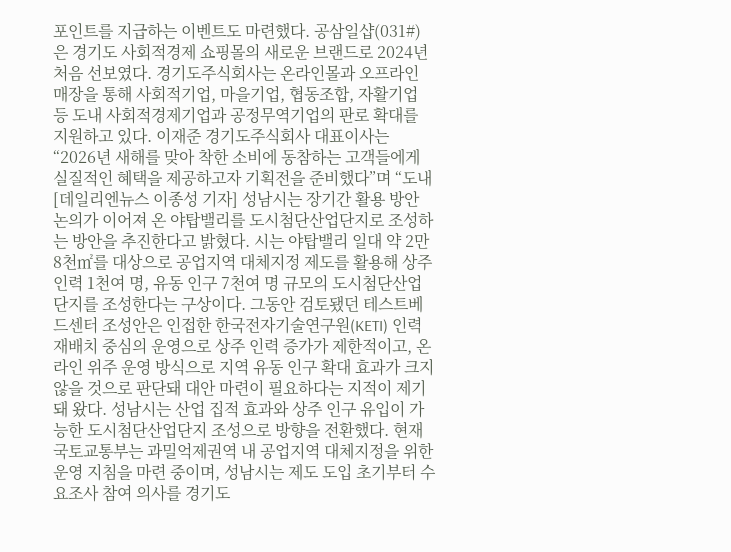포인트를 지급하는 이벤트도 마련했다. 공삼일샵(031#)은 경기도 사회적경제 쇼핑몰의 새로운 브랜드로 2024년 처음 선보였다. 경기도주식회사는 온라인몰과 오프라인 매장을 통해 사회적기업, 마을기업, 협동조합, 자활기업 등 도내 사회적경제기업과 공정무역기업의 판로 확대를 지원하고 있다. 이재준 경기도주식회사 대표이사는 “2026년 새해를 맞아 착한 소비에 동참하는 고객들에게 실질적인 혜택을 제공하고자 기획전을 준비했다”며 “도내
[데일리엔뉴스 이종성 기자] 성남시는 장기간 활용 방안 논의가 이어져 온 야탑밸리를 도시첨단산업단지로 조성하는 방안을 추진한다고 밝혔다. 시는 야탑밸리 일대 약 2만8천㎡를 대상으로 공업지역 대체지정 제도를 활용해 상주 인력 1천여 명, 유동 인구 7천여 명 규모의 도시첨단산업단지를 조성한다는 구상이다. 그동안 검토됐던 테스트베드센터 조성안은 인접한 한국전자기술연구원(KETI) 인력 재배치 중심의 운영으로 상주 인력 증가가 제한적이고, 온라인 위주 운영 방식으로 지역 유동 인구 확대 효과가 크지 않을 것으로 판단돼 대안 마련이 필요하다는 지적이 제기돼 왔다. 성남시는 산업 집적 효과와 상주 인구 유입이 가능한 도시첨단산업단지 조성으로 방향을 전환했다. 현재 국토교통부는 과밀억제권역 내 공업지역 대체지정을 위한 운영 지침을 마련 중이며, 성남시는 제도 도입 초기부터 수요조사 참여 의사를 경기도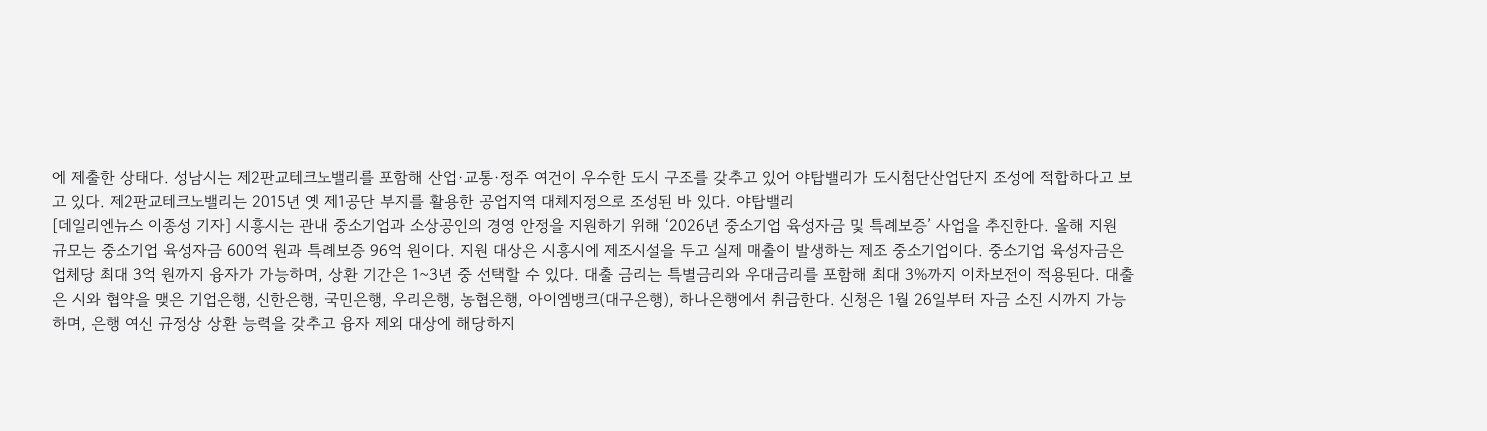에 제출한 상태다. 성남시는 제2판교테크노밸리를 포함해 산업·교통·정주 여건이 우수한 도시 구조를 갖추고 있어 야탑밸리가 도시첨단산업단지 조성에 적합하다고 보고 있다. 제2판교테크노밸리는 2015년 옛 제1공단 부지를 활용한 공업지역 대체지정으로 조성된 바 있다. 야탑밸리
[데일리엔뉴스 이종성 기자] 시흥시는 관내 중소기업과 소상공인의 경영 안정을 지원하기 위해 ‘2026년 중소기업 육성자금 및 특례보증’ 사업을 추진한다. 올해 지원 규모는 중소기업 육성자금 600억 원과 특례보증 96억 원이다. 지원 대상은 시흥시에 제조시설을 두고 실제 매출이 발생하는 제조 중소기업이다. 중소기업 육성자금은 업체당 최대 3억 원까지 융자가 가능하며, 상환 기간은 1~3년 중 선택할 수 있다. 대출 금리는 특별금리와 우대금리를 포함해 최대 3%까지 이차보전이 적용된다. 대출은 시와 협약을 맺은 기업은행, 신한은행, 국민은행, 우리은행, 농협은행, 아이엠뱅크(대구은행), 하나은행에서 취급한다. 신청은 1월 26일부터 자금 소진 시까지 가능하며, 은행 여신 규정상 상환 능력을 갖추고 융자 제외 대상에 해당하지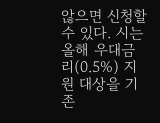않으면 신청할 수 있다. 시는 올해 우대금리(0.5%) 지원 대상을 기존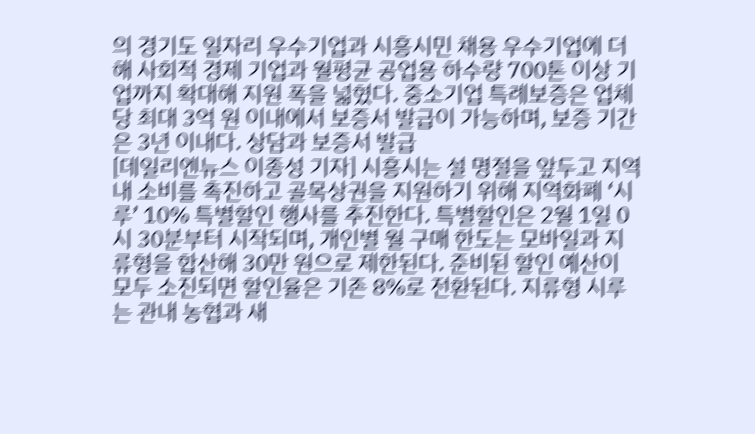의 경기도 일자리 우수기업과 시흥시민 채용 우수기업에 더해 사회적 경제 기업과 월평균 공업용 하수량 700톤 이상 기업까지 확대해 지원 폭을 넓혔다. 중소기업 특례보증은 업체당 최대 3억 원 이내에서 보증서 발급이 가능하며, 보증 기간은 3년 이내다. 상담과 보증서 발급
[데일리엔뉴스 이종성 기자] 시흥시는 설 명절을 앞두고 지역 내 소비를 촉진하고 골목상권을 지원하기 위해 지역화폐 ‘시루’ 10% 특별할인 행사를 추진한다. 특별할인은 2월 1일 0시 30분부터 시작되며, 개인별 월 구매 한도는 모바일과 지류형을 합산해 30만 원으로 제한된다. 준비된 할인 예산이 모두 소진되면 할인율은 기존 8%로 전환된다. 지류형 시루는 관내 농협과 새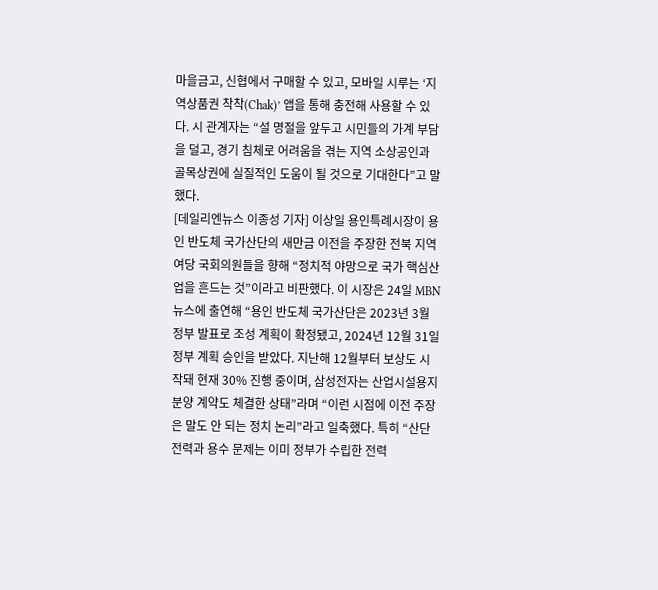마을금고, 신협에서 구매할 수 있고, 모바일 시루는 ‘지역상품권 착착(Chak)’ 앱을 통해 충전해 사용할 수 있다. 시 관계자는 “설 명절을 앞두고 시민들의 가계 부담을 덜고, 경기 침체로 어려움을 겪는 지역 소상공인과 골목상권에 실질적인 도움이 될 것으로 기대한다”고 말했다.
[데일리엔뉴스 이종성 기자] 이상일 용인특례시장이 용인 반도체 국가산단의 새만금 이전을 주장한 전북 지역 여당 국회의원들을 향해 “정치적 야망으로 국가 핵심산업을 흔드는 것”이라고 비판했다. 이 시장은 24일 MBN 뉴스에 출연해 “용인 반도체 국가산단은 2023년 3월 정부 발표로 조성 계획이 확정됐고, 2024년 12월 31일 정부 계획 승인을 받았다. 지난해 12월부터 보상도 시작돼 현재 30% 진행 중이며, 삼성전자는 산업시설용지 분양 계약도 체결한 상태”라며 “이런 시점에 이전 주장은 말도 안 되는 정치 논리”라고 일축했다. 특히 “산단 전력과 용수 문제는 이미 정부가 수립한 전력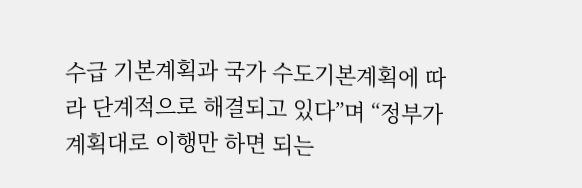수급 기본계획과 국가 수도기본계획에 따라 단계적으로 해결되고 있다”며 “정부가 계획대로 이행만 하면 되는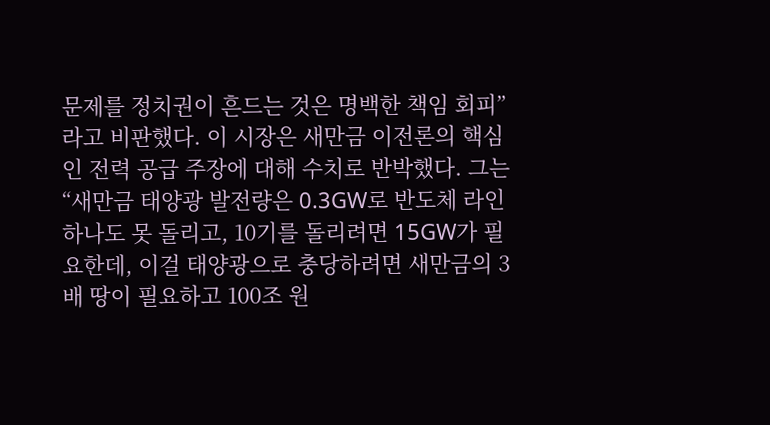문제를 정치권이 흔드는 것은 명백한 책임 회피”라고 비판했다. 이 시장은 새만금 이전론의 핵심인 전력 공급 주장에 대해 수치로 반박했다. 그는 “새만금 태양광 발전량은 0.3GW로 반도체 라인 하나도 못 돌리고, 10기를 돌리려면 15GW가 필요한데, 이걸 태양광으로 충당하려면 새만금의 3배 땅이 필요하고 100조 원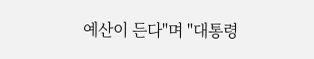예산이 든다"며 "대통령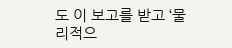도 이 보고를 받고 ‘물리적으